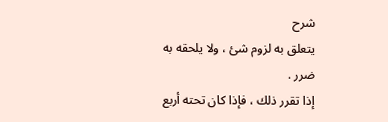شرح
يتعلق به لزوم شئ ، ولا يلحقه به ضرر .
إذا تقرر ذلك ، فإذا كان تحته أربع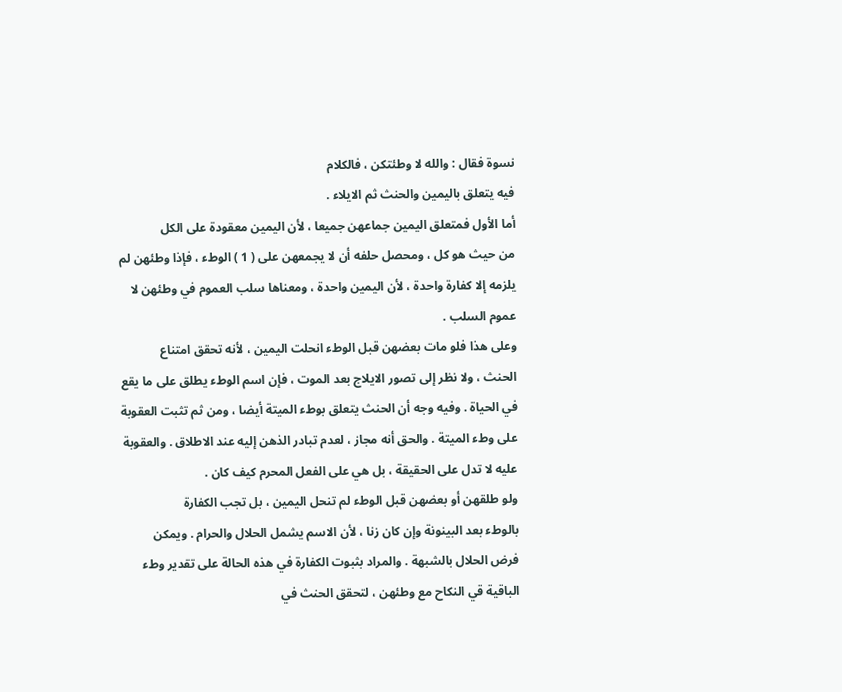نسوة فقال : والله لا وطئتكن ، فالكلام
فيه يتعلق باليمين والحنث ثم الايلاء .
أما الأول فمتعلق اليمين جماعهن جميعا ، لأن اليمين معقودة على الكل
من حيث هو كل ، ومحصل حلفه أن لا يجمعهن على ( 1 ) الوطء ، فإذا وطئهن لم
يلزمه إلا كفارة واحدة ، لأن اليمين واحدة ، ومعناها سلب العموم في وطئهن لا
عموم السلب .
وعلى هذا فلو مات بعضهن قبل الوطء انحلت اليمين ، لأنه تحقق امتناع
الحنث ، ولا نظر إلى تصور الايلاج بعد الموت ، فإن اسم الوطء يطلق على ما يقع
في الحياة . وفيه وجه أن الحنث يتعلق بوطء الميتة أيضا ، ومن ثم تثبت العقوبة
على وطء الميتة . والحق أنه مجاز ، لعدم تبادر الذهن إليه عند الاطلاق . والعقوبة
عليه لا تدل على الحقيقة ، بل هي على الفعل المحرم كيف كان .
ولو طلقهن أو بعضهن قبل الوطء لم تنحل اليمين ، بل تجب الكفارة
بالوطء بعد البينونة وإن كان زنا ، لأن الاسم يشمل الحلال والحرام . ويمكن
فرض الحلال بالشبهة . والمراد بثبوت الكفارة في هذه الحالة على تقدير وطء
الباقية قي النكاح مع وطئهن ، لتحقق الحنث في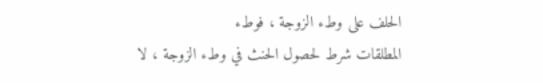الحلف على وطء الزوجة ، فوطء
المطلقات شرط لحصول الحنث في وطء الزوجة ، لا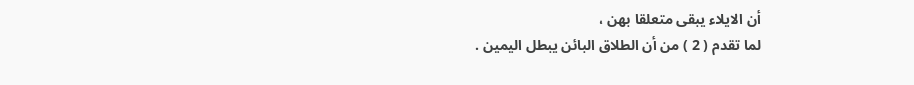أن الايلاء يبقى متعلقا بهن ،
لما تقدم ( 2 ) من أن الطلاق البائن يبطل اليمين .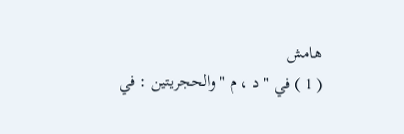هامش
( 1 ) في " د ، م " والحجريتين : في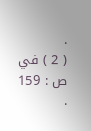.
( 2 ) في ص : 159 .